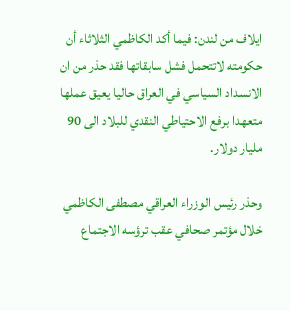ايلاف من لندن: فيما أكد الكاظمي الثلاثاء أن حكومته لاتتحمل فشل سابقاتها فقد حذر من ان الانسداد السياسي في العراق حاليا يعيق عملها متعهدا برفع الاحتياطي النقدي للبلاد الى 90 مليار دولار.

وحذر رئيس الوزراء العراقي مصطفى الكاظمي خلال مؤتمر صحافي عقب ترؤسه الاجتماع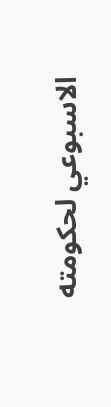الاسبوعي لحكومته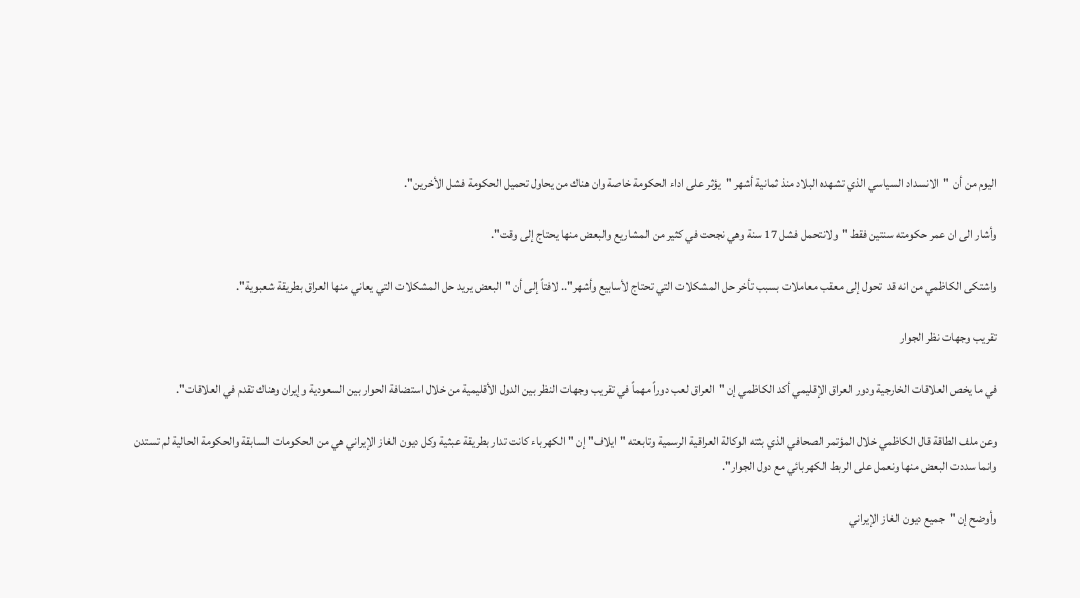اليوم من أن  "الانسداد السياسي الذي تشهده البلاد منذ ثمانية أشهر "يؤثر على اداء الحكومة خاصة وان هناك من يحاول تحميل الحكومة فشل الأخرين".

وأشار الى ان عمر حكومته سنتين فقط "ولانتحمل فشل 17 سنة وهي نجحت في كثير من المشاريع والبعض منها يحتاج إلى وقت".

واشتكى الكاظمي من انه قد  تحول إلى معقب معاملات بسبب تأخر حل المشكلات التي تحتاج لأسابيع وأشهر".. لافتاً إلى أن "البعض يريد حل المشكلات التي يعاني منها العراق بطريقة شعبوية".

تقريب وجهات نظر الجوار

في ما يخص العلاقات الخارجية ودور العراق الإقليمي أكد الكاظمي إن "العراق لعب دوراً مهماً في تقريب وجهات النظر بين الدول الأقليمية من خلال استضافة الحوار بين السعودية وإيران وهناك تقدم في العلاقات".

وعن ملف الطاقة قال الكاظمي خلال المؤتمر الصحافي الذي بثته الوكالة العراقية الرسمية وتابعته "ايلاف" إن "الكهرباء كانت تدار بطريقة عبثية وكل ديون الغاز الإيراني هي من الحكومات السابقة والحكومة الحالية لم تستدن وانما سددت البعض منها ونعمل على الربط الكهربائي مع دول الجوار".

وأوضح إن "جميع ديون الغاز الإيراني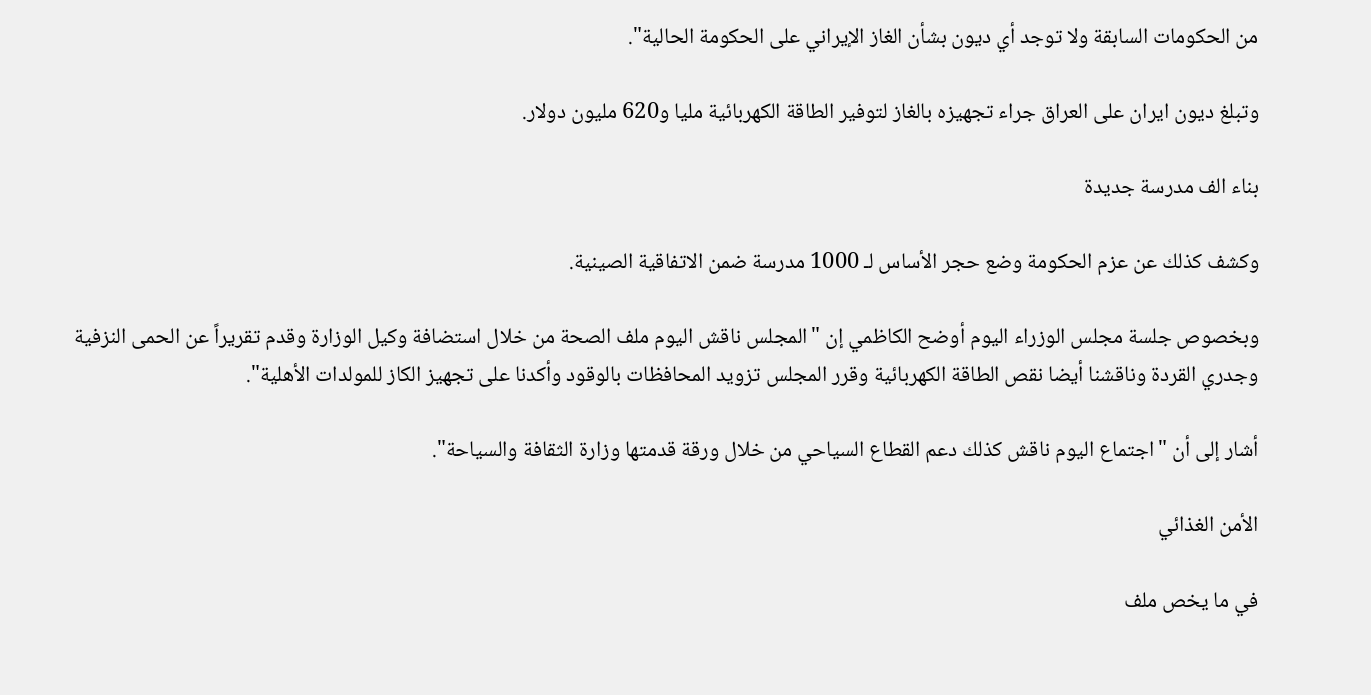من الحكومات السابقة ولا توجد أي ديون بشأن الغاز الإيراني على الحكومة الحالية".

وتبلغ ديون ايران على العراق جراء تجهيزه بالغاز لتوفير الطاقة الكهربائية مليا و620 مليون دولار.

بناء الف مدرسة جديدة

وكشف كذلك عن عزم الحكومة وضع حجر الأساس لـ 1000 مدرسة ضمن الاتفاقية الصينية.

وبخصوص جلسة مجلس الوزراء اليوم أوضح الكاظمي إن "المجلس ناقش اليوم ملف الصحة من خلال استضافة وكيل الوزارة وقدم تقريراً عن الحمى النزفية وجدري القردة وناقشنا أيضا نقص الطاقة الكهربائية وقرر المجلس تزويد المحافظات بالوقود وأكدنا على تجهيز الكاز للمولدات الأهلية".

أشار إلى أن "اجتماع اليوم ناقش كذلك دعم القطاع السياحي من خلال ورقة قدمتها وزارة الثقافة والسياحة".

الأمن الغذائي

في ما يخص ملف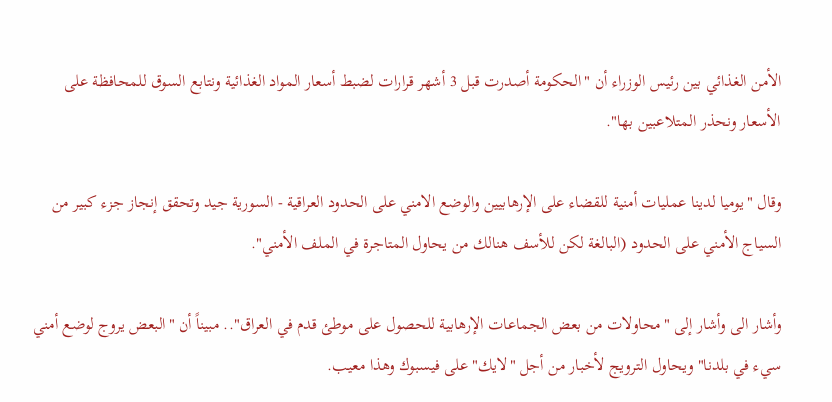الأمن الغذائي بين رئيس الوزراء أن "الحكومة أصدرت قبل 3 أشهر قرارات لضبط أسعار المواد الغذائية ونتابع السوق للمحافظة على الأسعار ونحذر المتلاعبين بها".

وقال "يوميا لدينا عمليات أمنية للقضاء على الإرهابيين والوضع الامني على الحدود العراقية - السورية جيد وتحقق إنجاز جزء كبير من السياج الأمني على الحدود (البالغة لكن للأسف هنالك من يحاول المتاجرة في الملف الأمني".

وأشار الى وأشار إلى "محاولات من بعض الجماعات الإرهابية للحصول على موطئ قدم في العراق".. مبيناً أن "البعض يروج لوضع أمني سيء في بلدنا" ويحاول الترويج لأخبار من أجل "لايك" على فيسبوك وهذا معيب.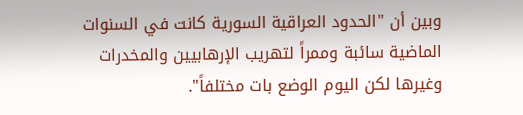وبين أن "الحدود العراقية السورية كانت في السنوات الماضية سائبة وممراً لتهريب الإرهابيين والمخدرات وغيرها لكن اليوم الوضع بات مختلفاً".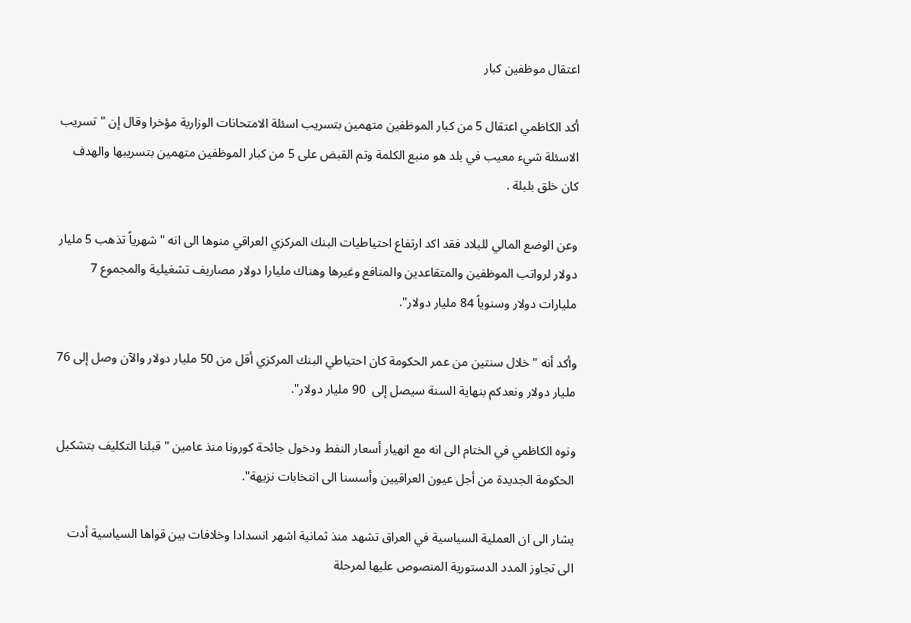اعتقال موظفين كبار

أكد الكاظمي اعتقال 5 من كبار الموظفين متهمين بتسريب اسئلة الامتحانات الوزارية مؤخرا وقال إن "تسريب الاسئلة شيء معيب في بلد هو منبع الكلمة وتم القبض على 5 من كبار الموظفين متهمين بتسريبها والهدف كان خلق بلبلة .

وعن الوضع المالي للبلاد فقد اكد ارتفاع احتياطيات البنك المركزي العراقي منوها الى انه "شهرياً تذهب 5 مليار دولار لرواتب الموظفين والمتقاعدين والمنافع وغيرها وهناك مليارا دولار مصاريف تشغيلية والمجموع 7 مليارات دولار وسنوياً 84 مليار دولار".

وأكد أنه "خلال سنتين من عمر الحكومة كان احتياطي البنك المركزي أقل من 50 مليار دولار والآن وصل إلى 76 مليار دولار ونعدكم بنهاية السنة سيصل إلى  90 مليار دولار".

ونوه الكاظمي في الختام الى انه مع انهيار أسعار النفط ودخول جائحة كورونا منذ عامين "قبلنا التكليف بتشكيل الحكومة الجديدة من أجل عيون العراقيين وأسسنا الى انتخابات نزيهة".

يشار الى ان العملية السياسية في العراق تشهد منذ ثمانية اشهر انسدادا وخلافات بين قواها السياسية أدت الى تجاوز المدد الدستورية المنصوص عليها لمرحلة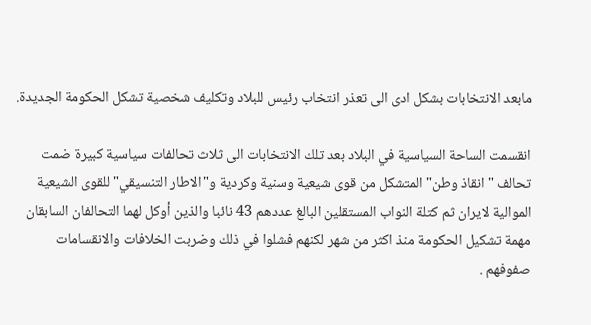مابعد الانتخابات بشكل ادى الى تعذر انتخاب رئيس للبلاد وتكليف شخصية تشكل الحكومة الجديدة.

انقسمت الساحة السياسية في البلاد بعد تلك الانتخابات الى ثلاث تحالفات سياسية كبيرة ضمت تحالف "انقاذ وطن" المتشكل من قوى شيعية وسنية وكردية و"الاطار التنسيقي" للقوى الشيعية الموالية لايران ثم كتلة النواب المستقلين البالغ عددهم 43 نائبا والذين أوكل لهما التحالفان السابقان مهمة تشكيل الحكومة منذ اكثر من شهر لكنهم فشلوا في ذلك وضربت الخلافات والانقسامات صفوفهم .